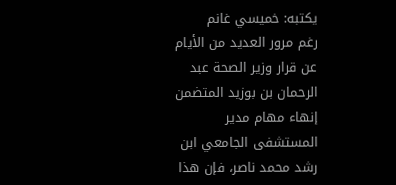يكتبه: خميسي غانم
رغم مرور العديد من الأيام عن قرار وزير الصحة عبد الرحمان بن بوزيد المتضمن إنهاء مهام مدير المستشفى الجامعي ابن رشد محمد ناصر، فإن هذا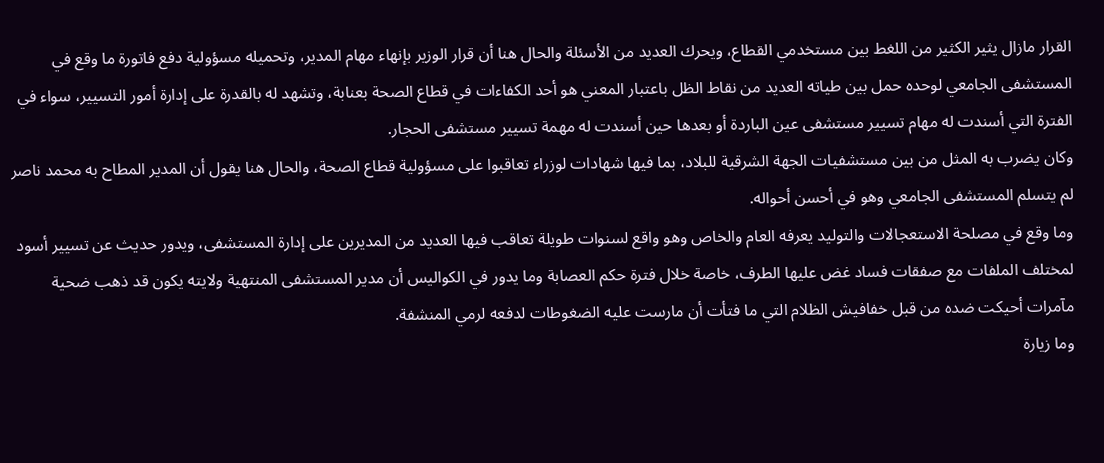القرار مازال يثير الكثير من اللغط بين مستخدمي القطاع، ويحرك العديد من الأسئلة والحال هنا أن قرار الوزير بإنهاء مهام المدير، وتحميله مسؤولية دفع فاتورة ما وقع في المستشفى الجامعي لوحده حمل بين طياته العديد من نقاط الظل باعتبار المعني هو أحد الكفاءات في قطاع الصحة بعنابة، وتشهد له بالقدرة على إدارة أمور التسيير، سواء في الفترة التي أسندت له مهام تسيير مستشفى عين الباردة أو بعدها حين أسندت له مهمة تسيير مستشفى الحجار.
وكان يضرب به المثل من بين مستشفيات الجهة الشرقية للبلاد، بما فيها شهادات لوزراء تعاقبوا على مسؤولية قطاع الصحة، والحال هنا يقول أن المدير المطاح به محمد ناصر لم يتسلم المستشفى الجامعي وهو في أحسن أحواله.
وما وقع في مصلحة الاستعجالات والتوليد يعرفه العام والخاص وهو واقع لسنوات طويلة تعاقب فيها العديد من المديرين على إدارة المستشفى، ويدور حديث عن تسيير أسود لمختلف الملفات مع صفقات فساد غض عليها الطرف، خاصة خلال فترة حكم العصابة وما يدور في الكواليس أن مدير المستشفى المنتهية ولايته يكون قد ذهب ضحية مآمرات أحيكت ضده من قبل خفافيش الظلام التي ما فتأت أن مارست عليه الضغوطات لدفعه لرمي المنشفة.
وما زيارة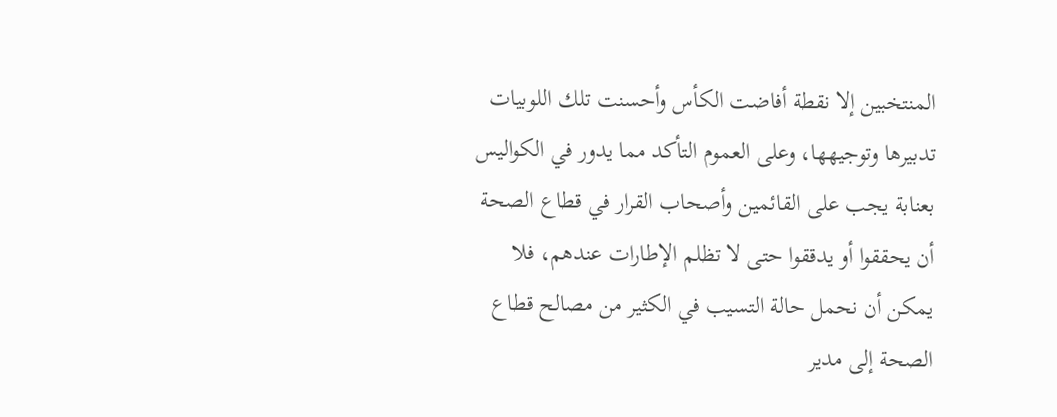المنتخبين إلا نقطة أفاضت الكأس وأحسنت تلك اللوبيات تدبيرها وتوجيهها، وعلى العموم التأكد مما يدور في الكواليس بعنابة يجب على القائمين وأصحاب القرار في قطاع الصحة أن يحققوا أو يدققوا حتى لا تظلم الإطارات عندهم، فلا يمكن أن نحمل حالة التسيب في الكثير من مصالح قطاع الصحة إلى مدير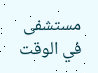مستشفى في الوقت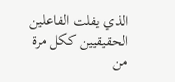الذي يفلت الفاعلين الحقيقيين ككل مرة من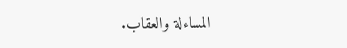المساءلة والعقاب.